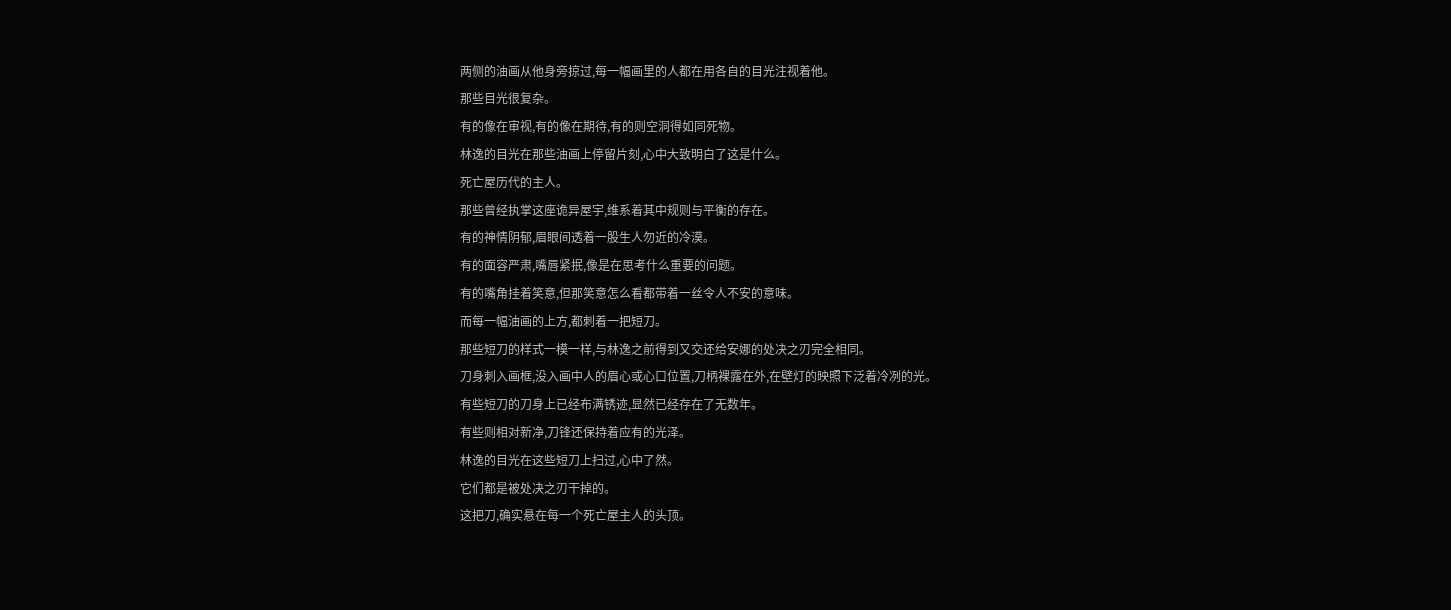两侧的油画从他身旁掠过,每一幅画里的人都在用各自的目光注视着他。
那些目光很复杂。
有的像在审视,有的像在期待,有的则空洞得如同死物。
林逸的目光在那些油画上停留片刻,心中大致明白了这是什么。
死亡屋历代的主人。
那些曾经执掌这座诡异屋宇,维系着其中规则与平衡的存在。
有的神情阴郁,眉眼间透着一股生人勿近的冷漠。
有的面容严肃,嘴唇紧抿,像是在思考什么重要的问题。
有的嘴角挂着笑意,但那笑意怎么看都带着一丝令人不安的意味。
而每一幅油画的上方,都刺着一把短刀。
那些短刀的样式一模一样,与林逸之前得到又交还给安娜的处决之刃完全相同。
刀身刺入画框,没入画中人的眉心或心口位置,刀柄裸露在外,在壁灯的映照下泛着冷冽的光。
有些短刀的刀身上已经布满锈迹,显然已经存在了无数年。
有些则相对新净,刀锋还保持着应有的光泽。
林逸的目光在这些短刀上扫过,心中了然。
它们都是被处决之刃干掉的。
这把刀,确实悬在每一个死亡屋主人的头顶。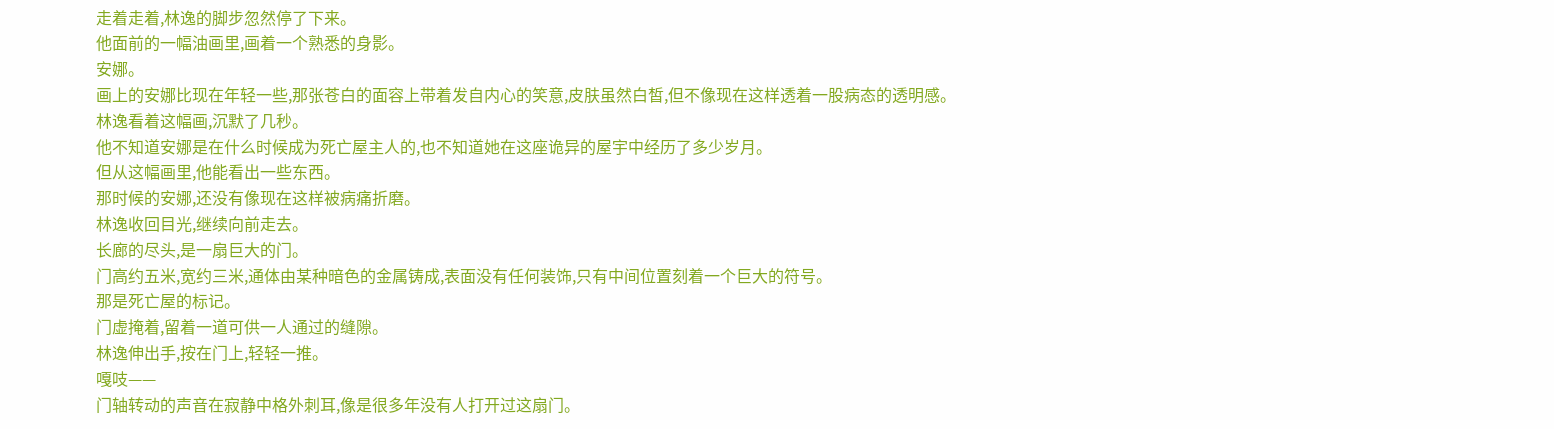走着走着,林逸的脚步忽然停了下来。
他面前的一幅油画里,画着一个熟悉的身影。
安娜。
画上的安娜比现在年轻一些,那张苍白的面容上带着发自内心的笑意,皮肤虽然白皙,但不像现在这样透着一股病态的透明感。
林逸看着这幅画,沉默了几秒。
他不知道安娜是在什么时候成为死亡屋主人的,也不知道她在这座诡异的屋宇中经历了多少岁月。
但从这幅画里,他能看出一些东西。
那时候的安娜,还没有像现在这样被病痛折磨。
林逸收回目光,继续向前走去。
长廊的尽头,是一扇巨大的门。
门高约五米,宽约三米,通体由某种暗色的金属铸成,表面没有任何装饰,只有中间位置刻着一个巨大的符号。
那是死亡屋的标记。
门虚掩着,留着一道可供一人通过的缝隙。
林逸伸出手,按在门上,轻轻一推。
嘎吱——
门轴转动的声音在寂静中格外刺耳,像是很多年没有人打开过这扇门。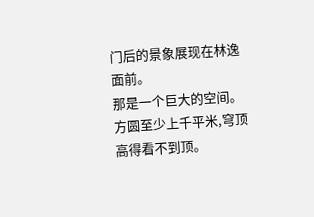门后的景象展现在林逸面前。
那是一个巨大的空间。
方圆至少上千平米,穹顶高得看不到顶。